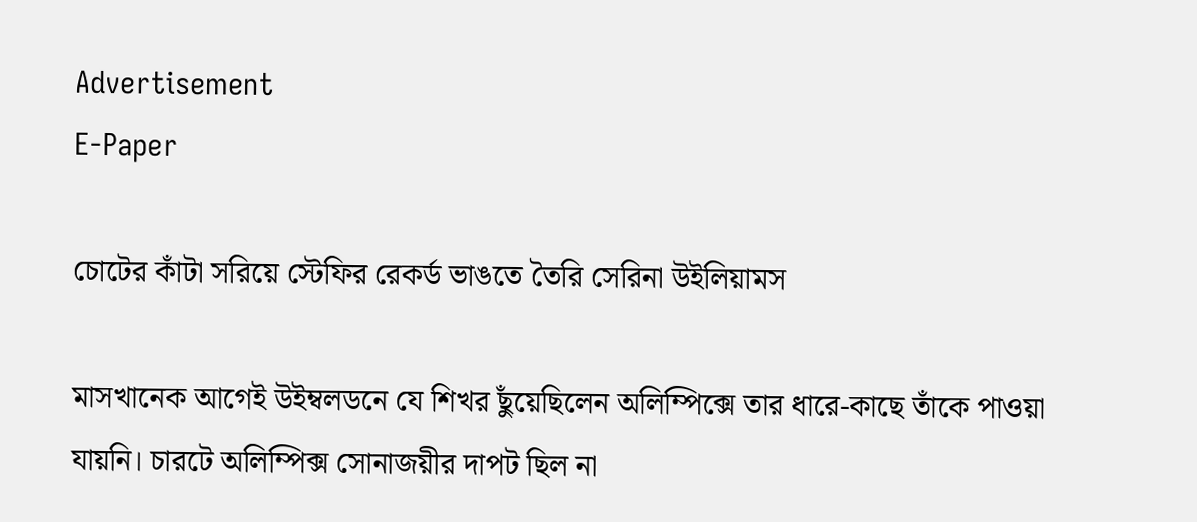Advertisement
E-Paper

চোটের কাঁটা সরিয়ে স্টেফির রেকর্ড ভাঙতে তৈরি সেরিনা উইলিয়ামস

মাসখানেক আগেই উইম্বলডনে যে শিখর ছুঁয়েছিলেন অলিম্পিক্সে তার ধারে-কাছে তাঁকে পাওয়া যায়নি। চারটে অলিম্পিক্স সোনাজয়ীর দাপট ছিল না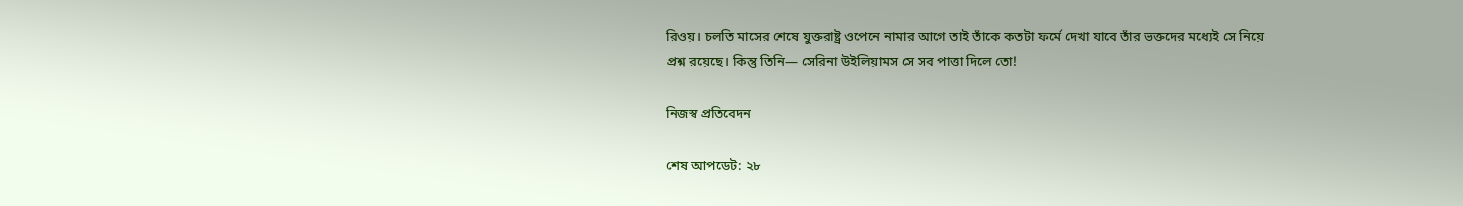রিওয়। চলতি মাসের শেষে যুক্তরাষ্ট্র ওপেনে নামার আগে তাই তাঁকে কতটা ফর্মে দেখা যাবে তাঁর ভক্তদের মধ্যেই সে নিয়ে প্রশ্ন রয়েছে। কিন্তু তিনি— সেরিনা উইলিয়ামস সে সব পাত্তা দিলে তো!

নিজস্ব প্রতিবেদন

শেষ আপডেট: ২৮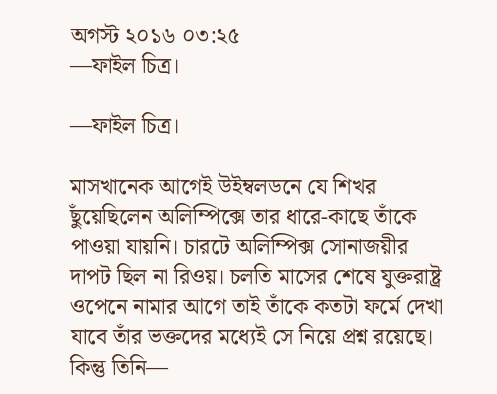অগস্ট ২০১৬ ০৩:২৫
—ফাইল চিত্র।

—ফাইল চিত্র।

মাসখানেক আগেই উইম্বলডনে যে শিখর ছুঁয়েছিলেন অলিম্পিক্সে তার ধারে-কাছে তাঁকে পাওয়া যায়নি। চারটে অলিম্পিক্স সোনাজয়ীর দাপট ছিল না রিওয়। চলতি মাসের শেষে যুক্তরাষ্ট্র ওপেনে নামার আগে তাই তাঁকে কতটা ফর্মে দেখা যাবে তাঁর ভক্তদের মধ্যেই সে নিয়ে প্রশ্ন রয়েছে। কিন্তু তিনি—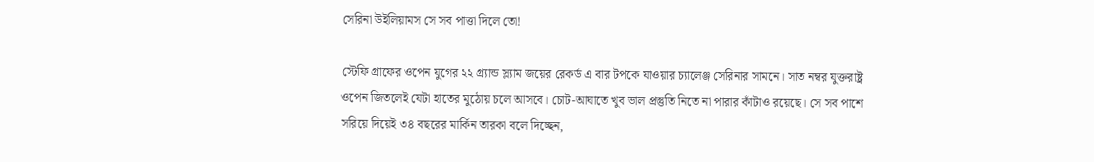সেরিনা উইলিয়ামস সে সব পাত্তা দিলে তো!

স্টেফি গ্রাফের ওপেন যুগের ২২ গ্র্যান্ড স্ল্যাম জয়ের রেকর্ড এ বার টপকে যাওয়ার চ্যালেঞ্জ সেরিনার সামনে। সাত নম্বর যুক্তরাষ্ট্র ওপেন জিতলেই যেটা হাতের মুঠোয় চলে আসবে। চোট-আঘাতে খুব ভাল প্রস্তুতি নিতে না পারার কাঁটাও রয়েছে। সে সব পাশে সরিয়ে দিয়েই ৩৪ বছরের মার্কিন তারকা বলে দিচ্ছেন,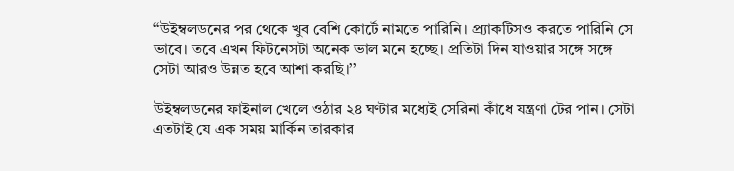‘‘উইম্বলডনের পর থেকে খুব বেশি কোর্টে নামতে পারিনি। প্র্যাকটিসও করতে পারিনি সে ভাবে। তবে এখন ফিটনেসটা অনেক ভাল মনে হচ্ছে। প্রতিটা দিন যাওয়ার সঙ্গে সঙ্গে সেটা আরও উন্নত হবে আশা করছি।’’

উইম্বলডনের ফাইনাল খেলে ওঠার ২৪ ঘণ্টার মধ্যেই সেরিনা কাঁধে যন্ত্রণা টের পান। সেটা এতটাই যে এক সময় মার্কিন তারকার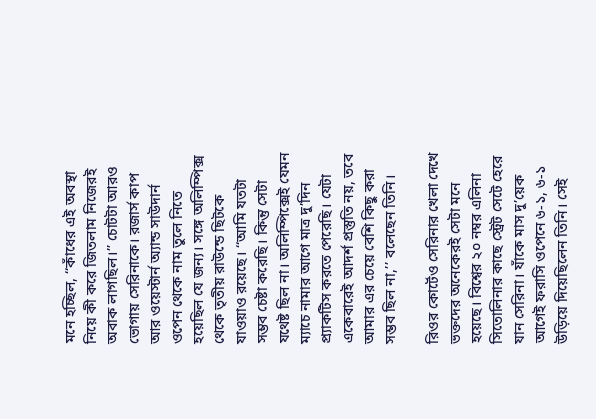মনে হচ্ছিল, ‘‘কাঁধের এই অবস্থা নিয়ে কী করে জিতলাম নিজেরই অবাক লাগছিল।’’ চোটটা আরও ভোগায় সেরিনাকে। রজার্স কাপ আর ওয়েস্টার্ন অ্যান্ড সাউদার্ন ওপেন থেকে নাম তুলে নিতে হয়েছিল যে জন্য। সঙ্গে অলিম্পিক্স থেকে তৃতীয় রাউন্ডে ছিটকে যাওয়াও রয়েছে। ‘‘আমি যতটা সম্ভব চেষ্টা করেছি। কিন্তু সেটা যথেষ্ট ছিল না। অলিম্পিক্সেই যেমন ম্যাচে নামার আগে মাত্র দু’দিন প্র্যাকটিস করতে পেরেছি। যেটা একেবারেই আদর্শ প্রস্তুতি নয়, তবে আমার এর চেয়ে বেশি কিছু করা সম্ভব ছিল না,’’ বলেছেন তিনি।

রিওর কোর্টেও সেরিনার খেলা দেখে ভক্তদের অনেকেরই সেটা মনে হয়েছে। বিশ্বের ২০ নম্বর এলিনা সিতোলিনার কাছে স্ট্রেট সেটে হেরে যান সেরিনা। যাঁকে মাস দু’য়েক আগেই ফরাসি ওপেনে ৬-১, ৬-১ উড়িয়ে দিয়েছিলেন তিনি। সেই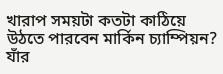খারাপ সময়টা কতটা কাঠিয়ে উঠতে পারবেন মার্কিন চ্যাম্পিয়ন? যাঁর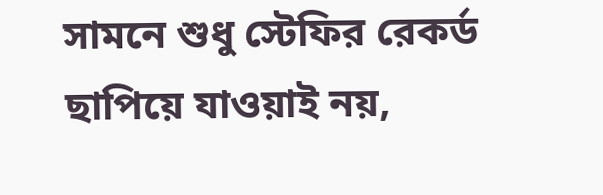সামনে শুধু স্টেফির রেকর্ড ছাপিয়ে যাওয়াই নয়,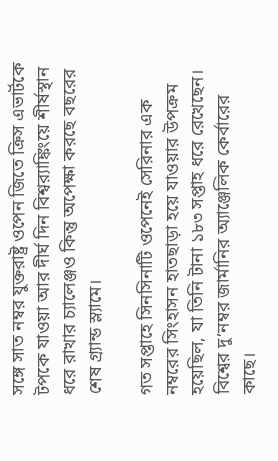সঙ্গে সাত নম্বর যুক্তরাষ্ট্র ওপেন জিতে ক্রিস এভার্টকে টপকে যাওয়া আর দীর্ঘ দিন বিশ্বর‌্যাঙ্কিংয়ে শীর্ষস্থান ধরে রাখার চ্যালেঞ্জও কিন্তু অপেক্ষা করছে বছরের শেষ গ্র্যান্ড স্ল্যামে।

গত সপ্তাহে সিনসিনাটি ওপেনেই সেরিনার এক নম্বরের সিংহাসন হাতছাড়া হয়ে যাওয়ার উপক্রম হয়েছিল, যা তিনি টানা ১৮৩ সপ্তাহ ধরে রেখেছেন। বিশ্বের দু’নম্বর জার্মানির অ্যাঞ্জেলিক কের্বারের কাছে।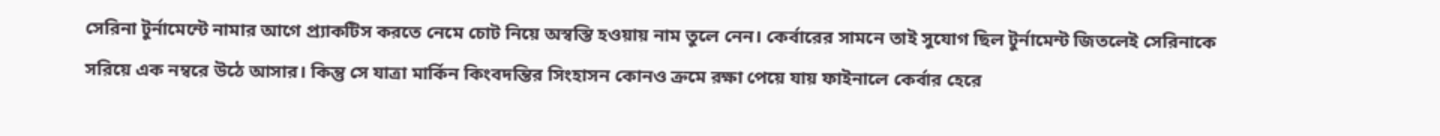সেরিনা টুর্নামেন্টে নামার আগে প্র্যাকটিস করতে নেমে চোট নিয়ে অস্বস্তি হওয়ায় নাম তুলে নেন। কের্বারের সামনে তাই সুযোগ ছিল টুর্নামেন্ট জিতলেই সেরিনাকে সরিয়ে এক নম্বরে উঠে আসার। কিন্তু সে যাত্রা মার্কিন কিংবদন্তির সিংহাসন কোনও ক্রমে রক্ষা পেয়ে যায় ফাইনালে কের্বার হেরে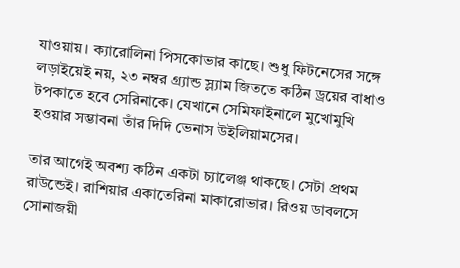যাওয়ায়। ক্যারোলিনা পিসকোভার কাছে। শুধু ফিটনেসের সঙ্গে লড়াইয়েই নয়, ২৩ নম্বর গ্র্যান্ড স্ল্যাম জিততে কঠিন ড্রয়ের বাধাও টপকাতে হবে সেরিনাকে। যেখানে সেমিফাইনালে মুখোমুখি হওয়ার সম্ভাবনা তাঁর দিদি ভেনাস উইলিয়ামসের।

তার আগেই অবশ্য কঠিন একটা চ্যালেঞ্জ থাকছে। সেটা প্রথম রাউন্ডেই। রাশিয়ার একাতেরিনা মাকারোভার। রিওয় ডাবলসে সোনাজয়ী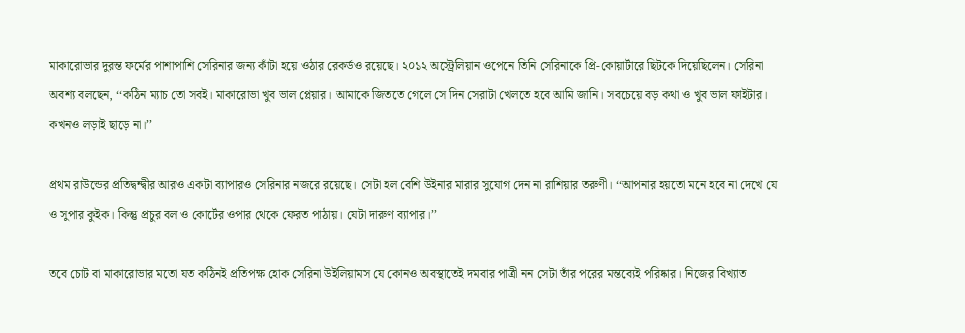মাকারোভার দুরন্ত ফর্মের পাশাপাশি সেরিনার জন্য কাঁটা হয়ে ওঠার রেকর্ডও রয়েছে। ২০১২ অস্ট্রেলিয়ান ওপেনে তিনি সেরিনাকে প্রি-কোয়ার্টারে ছিটকে দিয়েছিলেন। সেরিনা অবশ্য বলছেন, ‘‘কঠিন ম্যাচ তো সবই। মাকারোভা খুব ভাল প্লেয়ার। আমাকে জিততে গেলে সে দিন সেরাটা খেলতে হবে আমি জানি। সবচেয়ে বড় কথা ও খুব ভাল ফাইটার। কখনও লড়াই ছাড়ে না।’’

প্রথম রাউন্ডের প্রতিদ্বন্দ্বীর আরও একটা ব্যাপারও সেরিনার নজরে রয়েছে। সেটা হল বেশি উইনার মারার সুযোগ দেন না রাশিয়ার তরুণী। ‘‘আপনার হয়তো মনে হবে না দেখে যে ও সুপার কুইক। কিন্তু প্রচুর বল ও কোর্টের ওপার থেকে ফেরত পাঠায়। যেটা দারুণ ব্যাপার।’’

তবে চোট বা মাকারোভার মতো যত কঠিনই প্রতিপক্ষ হোক সেরিনা উইলিয়ামস যে কোনও অবস্থাতেই দমবার পাত্রী নন সেটা তাঁর পরের মন্তব্যেই পরিষ্কার। নিজের বিখ্যাত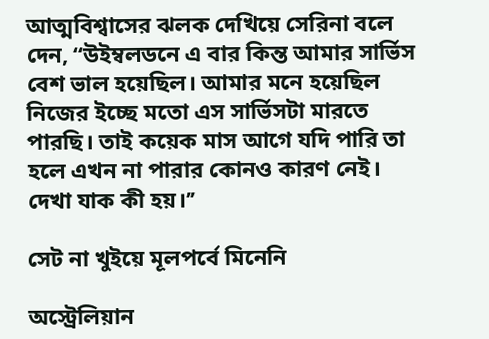আত্মবিশ্বাসের ঝলক দেখিয়ে সেরিনা বলে দেন, ‘‘উইম্বলডনে এ বার কিন্ত আমার সার্ভিস বেশ ভাল হয়েছিল। আমার মনে হয়েছিল নিজের ইচ্ছে মতো এস সার্ভিসটা মারতে পারছি। তাই কয়েক মাস আগে যদি পারি তা হলে এখন না পারার কোনও কারণ নেই। দেখা যাক কী হয়।’’

সেট না খুইয়ে মূলপর্বে মিনেনি

অস্ট্রেলিয়ান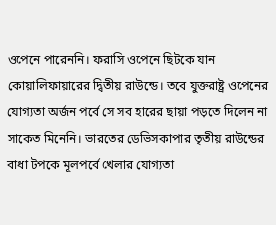ওপেনে পারেননি। ফরাসি ওপেনে ছিটকে যান কোয়ালিফায়ারের দ্বিতীয় রাউন্ডে। তবে যুক্তরাষ্ট্র ওপেনের যোগ্যতা অর্জন পর্বে সে সব হারের ছায়া পড়তে দিলেন না সাকেত মিনেনি। ভারতের ডেভিসকাপার তৃতীয় রাউন্ডের বাধা টপকে মূলপর্বে খেলার যোগ্যতা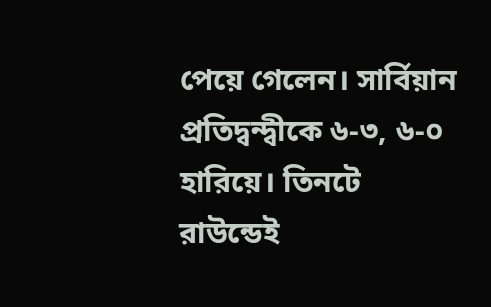পেয়ে গেলেন। সার্বিয়ান প্রতিদ্বন্দ্বীকে ৬-৩, ৬-০ হারিয়ে। তিনটে রাউন্ডেই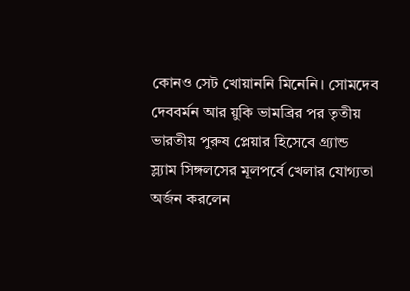কোনও সেট খোয়াননি মিনেনি। সোমদেব দেববর্মন আর য়ুকি ভামব্রির পর তৃতীয় ভারতীয় পুরুষ প্লেয়ার হিসেবে গ্র্যান্ড স্ল্যাম সিঙ্গলসের মূলপর্বে খেলার যোগ্যতা অর্জন করলেন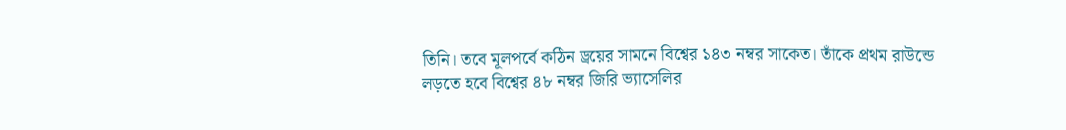তিনি। তবে মূলপর্বে কঠিন ড্রয়ের সামনে বিশ্বের ১৪৩ নম্বর সাকেত। তাঁকে প্রথম রাউন্ডে লড়তে হবে বিশ্বের ৪৮ নম্বর জিরি ভ্যাসেলির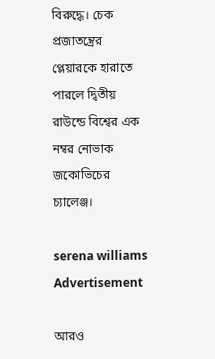বিরুদ্ধে। চেক প্রজাতন্ত্রের প্লেয়ারকে হারাতে পারলে দ্বিতীয় রাউন্ডে বিশ্বের এক নম্বর নোভাক জকোভিচের চ্যালেঞ্জ।

serena williams
Advertisement

আরও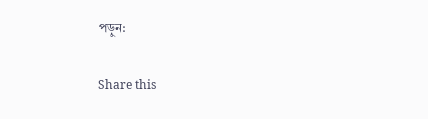পড়ুন:

Share this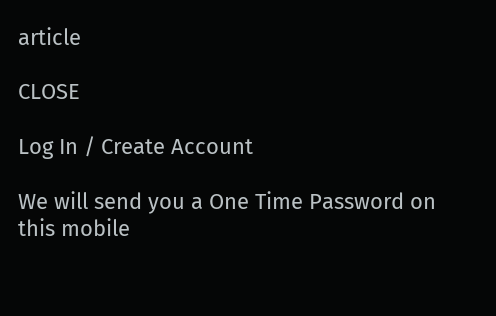article

CLOSE

Log In / Create Account

We will send you a One Time Password on this mobile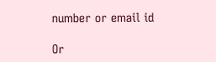number or email id

Or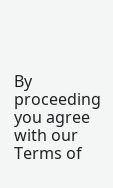By proceeding you agree with our Terms of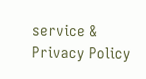service & Privacy Policy